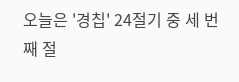오늘은 '경칩' 24절기 중 세 번째 절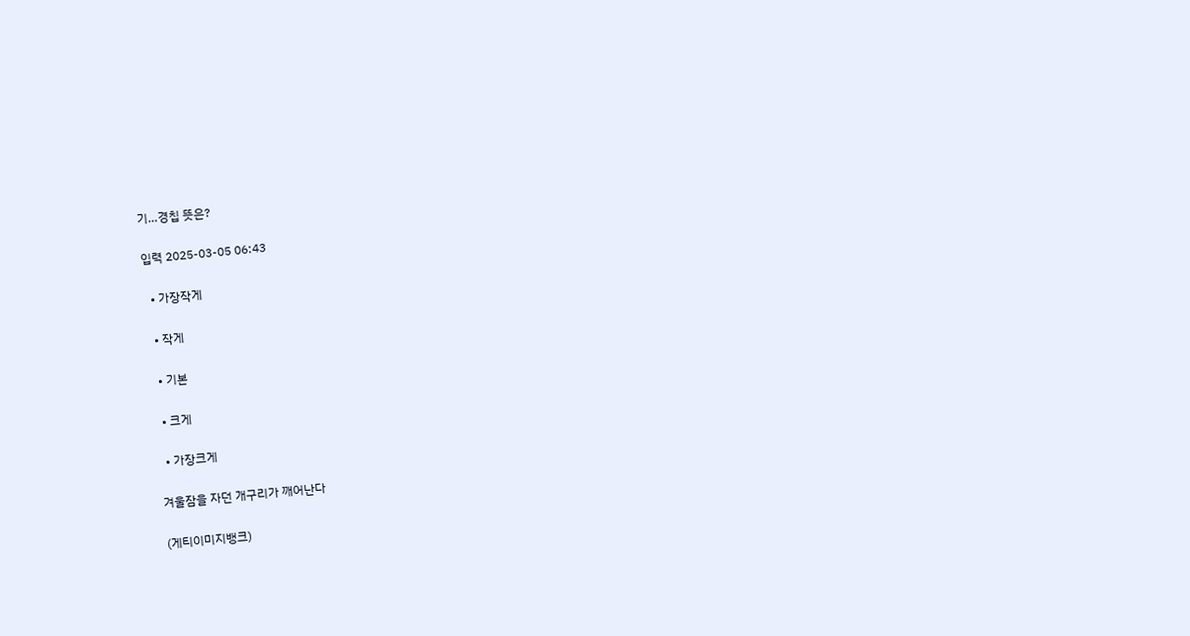기…경칩 뜻은?

입력 2025-03-05 06:43

  • 가장작게

  • 작게

  • 기본

  • 크게

  • 가장크게

겨울잠을 자던 개구리가 깨어난다

(게티이미지뱅크)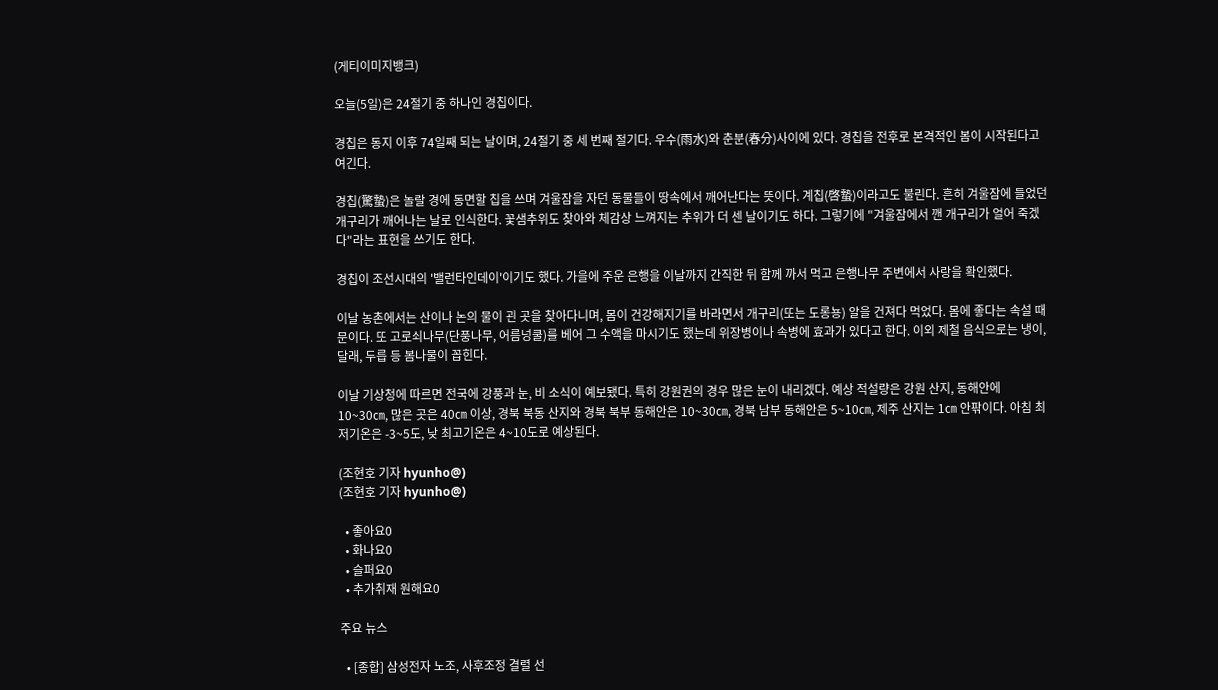(게티이미지뱅크)

오늘(5일)은 24절기 중 하나인 경칩이다.

경칩은 동지 이후 74일째 되는 날이며, 24절기 중 세 번째 절기다. 우수(雨水)와 춘분(春分)사이에 있다. 경칩을 전후로 본격적인 봄이 시작된다고 여긴다.

경칩(驚蟄)은 놀랄 경에 동면할 칩을 쓰며 겨울잠을 자던 동물들이 땅속에서 깨어난다는 뜻이다. 계칩(啓蟄)이라고도 불린다. 흔히 겨울잠에 들었던 개구리가 깨어나는 날로 인식한다. 꽃샘추위도 찾아와 체감상 느껴지는 추위가 더 센 날이기도 하다. 그렇기에 "겨울잠에서 깬 개구리가 얼어 죽겠다"라는 표현을 쓰기도 한다.

경칩이 조선시대의 '밸런타인데이'이기도 했다. 가을에 주운 은행을 이날까지 간직한 뒤 함께 까서 먹고 은행나무 주변에서 사랑을 확인했다.

이날 농촌에서는 산이나 논의 물이 괸 곳을 찾아다니며, 몸이 건강해지기를 바라면서 개구리(또는 도롱뇽) 알을 건져다 먹었다. 몸에 좋다는 속설 때문이다. 또 고로쇠나무(단풍나무, 어름넝쿨)를 베어 그 수액을 마시기도 했는데 위장병이나 속병에 효과가 있다고 한다. 이외 제철 음식으로는 냉이, 달래, 두릅 등 봄나물이 꼽힌다.

이날 기상청에 따르면 전국에 강풍과 눈, 비 소식이 예보됐다. 특히 강원권의 경우 많은 눈이 내리겠다. 예상 적설량은 강원 산지, 동해안에 10~30㎝, 많은 곳은 40㎝ 이상, 경북 북동 산지와 경북 북부 동해안은 10~30㎝, 경북 남부 동해안은 5~10㎝, 제주 산지는 1㎝ 안팎이다. 아침 최저기온은 -3~5도, 낮 최고기온은 4~10도로 예상된다.

(조현호 기자 hyunho@)
(조현호 기자 hyunho@)

  • 좋아요0
  • 화나요0
  • 슬퍼요0
  • 추가취재 원해요0

주요 뉴스

  • [종합] 삼성전자 노조, 사후조정 결렬 선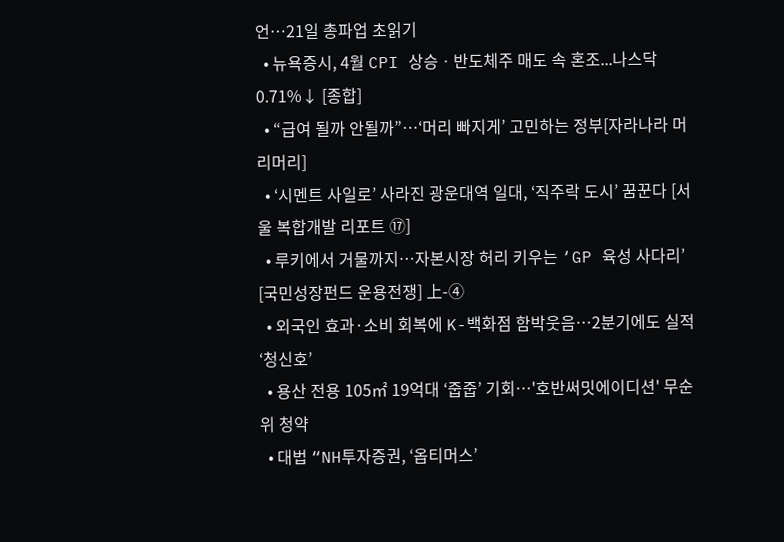언…21일 총파업 초읽기
  • 뉴욕증시, 4월 CPI 상승ㆍ반도체주 매도 속 혼조...나스닥 0.71%↓ [종합]
  • “급여 될까 안될까”…‘머리 빠지게’ 고민하는 정부[자라나라 머리머리]
  • ‘시멘트 사일로’ 사라진 광운대역 일대, ‘직주락 도시’ 꿈꾼다 [서울 복합개발 리포트 ⑰]
  • 루키에서 거물까지…자본시장 허리 키우는 ‘GP 육성 사다리’ [국민성장펀드 운용전쟁] 上-④
  • 외국인 효과·소비 회복에 K-백화점 함박웃음⋯2분기에도 실적 ‘청신호’
  • 용산 전용 105㎡ 19억대 ‘줍줍’ 기회…'호반써밋에이디션' 무순위 청약
  • 대법 “NH투자증권, ‘옵티머스’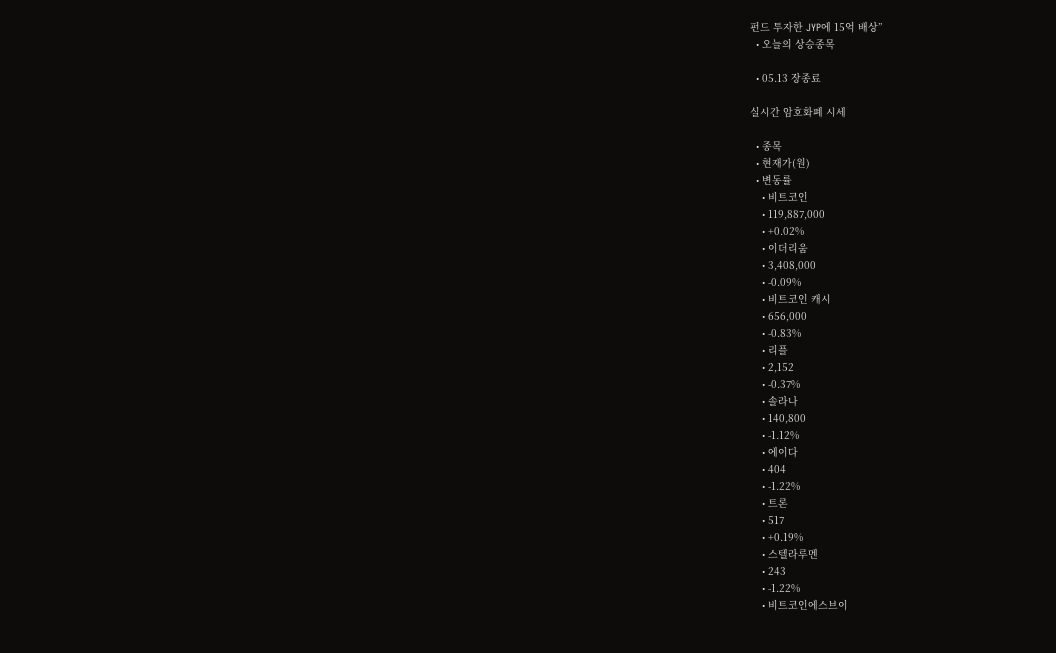펀드 투자한 JYP에 15억 배상”
  • 오늘의 상승종목

  • 05.13 장종료

실시간 암호화폐 시세

  • 종목
  • 현재가(원)
  • 변동률
    • 비트코인
    • 119,887,000
    • +0.02%
    • 이더리움
    • 3,408,000
    • -0.09%
    • 비트코인 캐시
    • 656,000
    • -0.83%
    • 리플
    • 2,152
    • -0.37%
    • 솔라나
    • 140,800
    • -1.12%
    • 에이다
    • 404
    • -1.22%
    • 트론
    • 517
    • +0.19%
    • 스텔라루멘
    • 243
    • -1.22%
    • 비트코인에스브이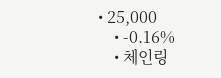• 25,000
    • -0.16%
    • 체인링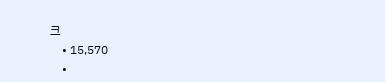크
    • 15,570
    •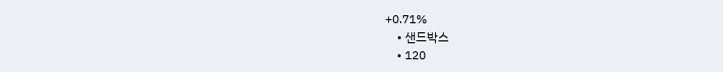+0.71%
    • 샌드박스
    • 120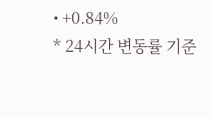• +0.84%
* 24시간 변동률 기준